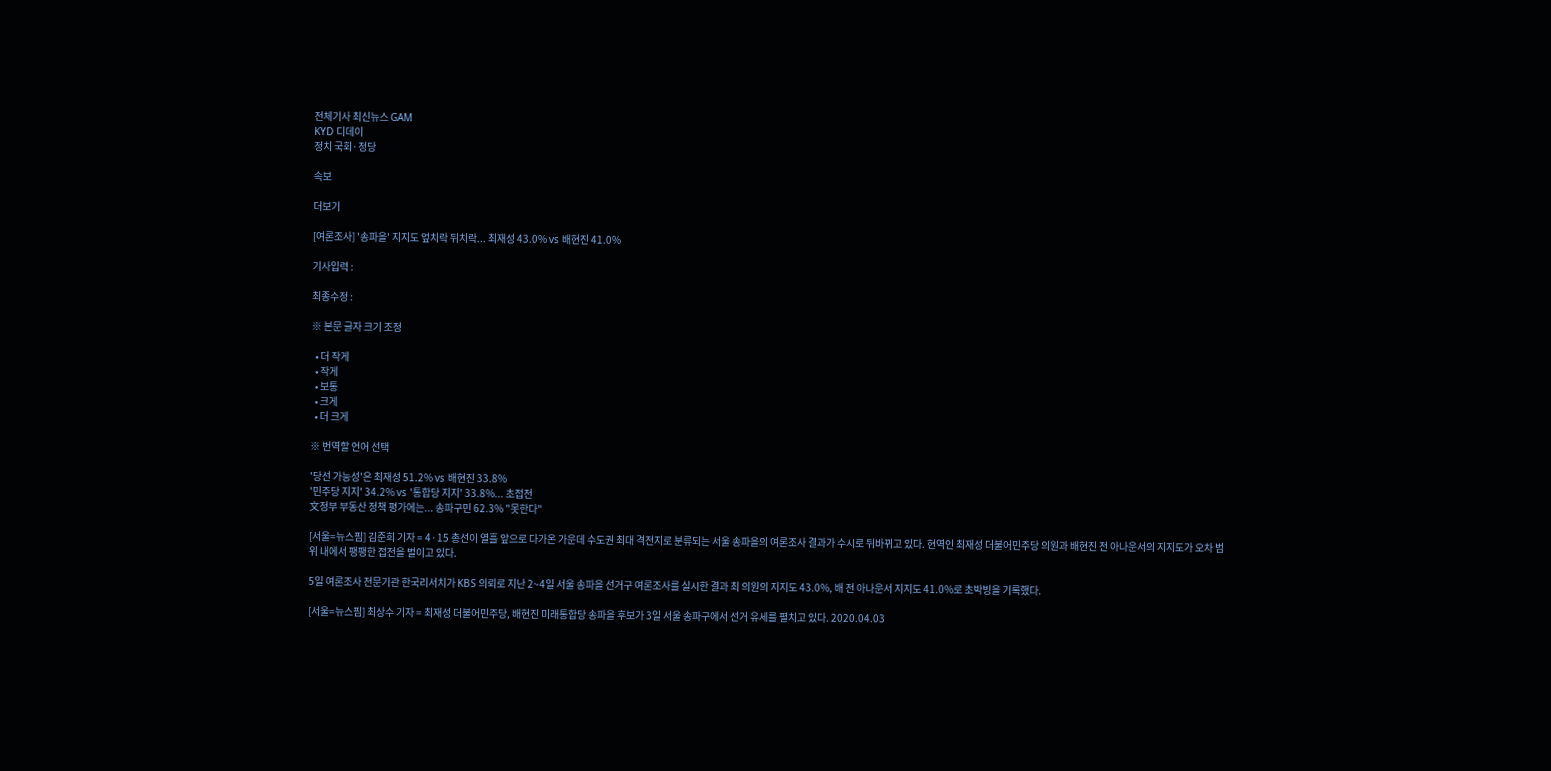전체기사 최신뉴스 GAM
KYD 디데이
정치 국회·정당

속보

더보기

[여론조사] '송파을' 지지도 엎치락 뒤치락... 최재성 43.0% vs 배현진 41.0%

기사입력 :

최종수정 :

※ 본문 글자 크기 조정

  • 더 작게
  • 작게
  • 보통
  • 크게
  • 더 크게

※ 번역할 언어 선택

'당선 가능성'은 최재성 51.2% vs 배현진 33.8%
'민주당 지지' 34.2% vs '통합당 지지' 33.8%... 초접전
文정부 부동산 정책 평가에는... 송파구민 62.3% "못한다"

[서울=뉴스핌] 김준희 기자 = 4·15 총선이 열흘 앞으로 다가온 가운데 수도권 최대 격전지로 분류되는 서울 송파을의 여론조사 결과가 수시로 뒤바뀌고 있다. 현역인 최재성 더불어민주당 의원과 배현진 전 아나운서의 지지도가 오차 범위 내에서 팽팽한 접전을 벌이고 있다.

5일 여론조사 전문기관 한국리서치가 KBS 의뢰로 지난 2~4일 서울 송파을 선거구 여론조사를 실시한 결과 최 의원의 지지도 43.0%, 배 전 아나운서 지지도 41.0%로 초박빙을 기록했다.

[서울=뉴스핌] 최상수 기자 = 최재성 더불어민주당, 배현진 미래통합당 송파을 후보가 3일 서울 송파구에서 선거 유세를 펼치고 있다. 2020.04.03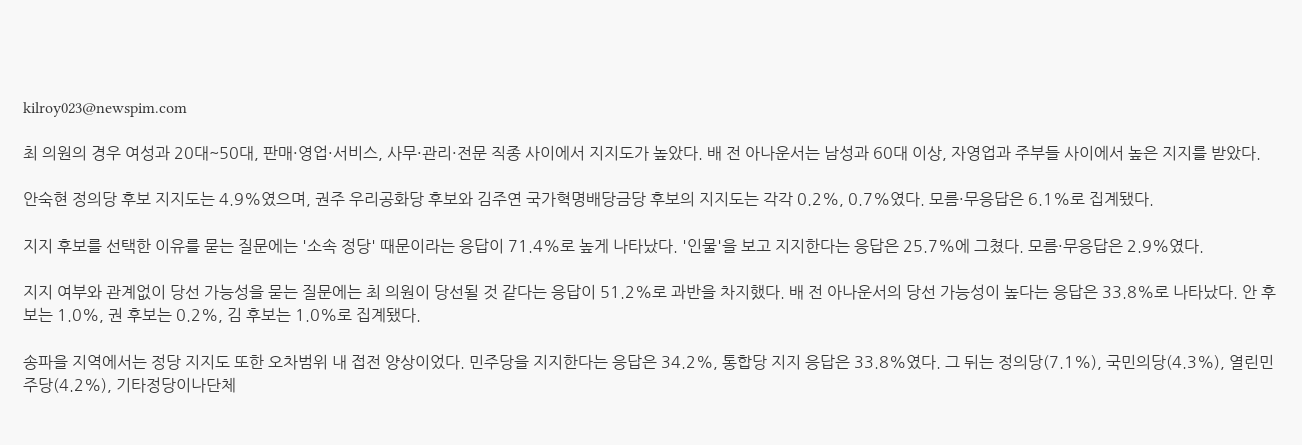kilroy023@newspim.com

최 의원의 경우 여성과 20대~50대, 판매·영업·서비스, 사무·관리·전문 직종 사이에서 지지도가 높았다. 배 전 아나운서는 남성과 60대 이상, 자영업과 주부들 사이에서 높은 지지를 받았다.

안숙현 정의당 후보 지지도는 4.9%였으며, 권주 우리공화당 후보와 김주연 국가혁명배당금당 후보의 지지도는 각각 0.2%, 0.7%였다. 모름·무응답은 6.1%로 집계됐다.

지지 후보를 선택한 이유를 묻는 질문에는 '소속 정당' 때문이라는 응답이 71.4%로 높게 나타났다. '인물'을 보고 지지한다는 응답은 25.7%에 그쳤다. 모름·무응답은 2.9%였다.

지지 여부와 관계없이 당선 가능성을 묻는 질문에는 최 의원이 당선될 것 같다는 응답이 51.2%로 과반을 차지했다. 배 전 아나운서의 당선 가능성이 높다는 응답은 33.8%로 나타났다. 안 후보는 1.0%, 권 후보는 0.2%, 김 후보는 1.0%로 집계됐다.

송파을 지역에서는 정당 지지도 또한 오차범위 내 접전 양상이었다. 민주당을 지지한다는 응답은 34.2%, 통합당 지지 응답은 33.8%였다. 그 뒤는 정의당(7.1%), 국민의당(4.3%), 열린민주당(4.2%), 기타정당이나단체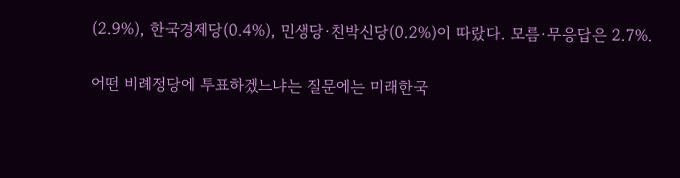(2.9%), 한국경제당(0.4%), 민생당·친박신당(0.2%)이 따랐다. 모름·무응답은 2.7%.

어떤 비례정당에 투표하겠느냐는 질문에는 미래한국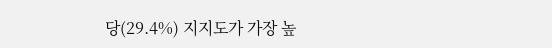당(29.4%) 지지도가 가장 높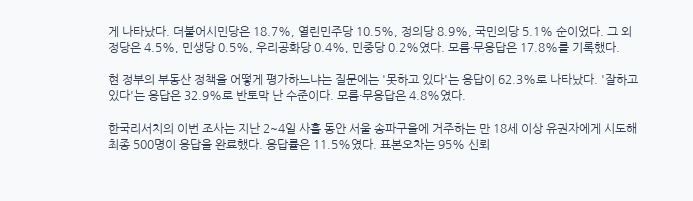게 나타났다. 더불어시민당은 18.7%, 열린민주당 10.5%, 정의당 8.9%, 국민의당 5.1% 순이었다. 그 외 정당은 4.5%, 민생당 0.5%, 우리공화당 0.4%, 민중당 0.2%였다. 모름·무응답은 17.8%를 기록했다.

현 정부의 부동산 정책을 어떻게 평가하느냐는 질문에는 '못하고 있다'는 응답이 62.3%로 나타났다. '잘하고 있다'는 응답은 32.9%로 반토막 난 수준이다. 모름·무응답은 4.8%였다.

한국리서치의 이번 조사는 지난 2~4일 사흘 동안 서울 송파구을에 거주하는 만 18세 이상 유권자에게 시도해 최종 500명이 응답을 완료했다. 응답률은 11.5%였다. 표본오차는 95% 신뢰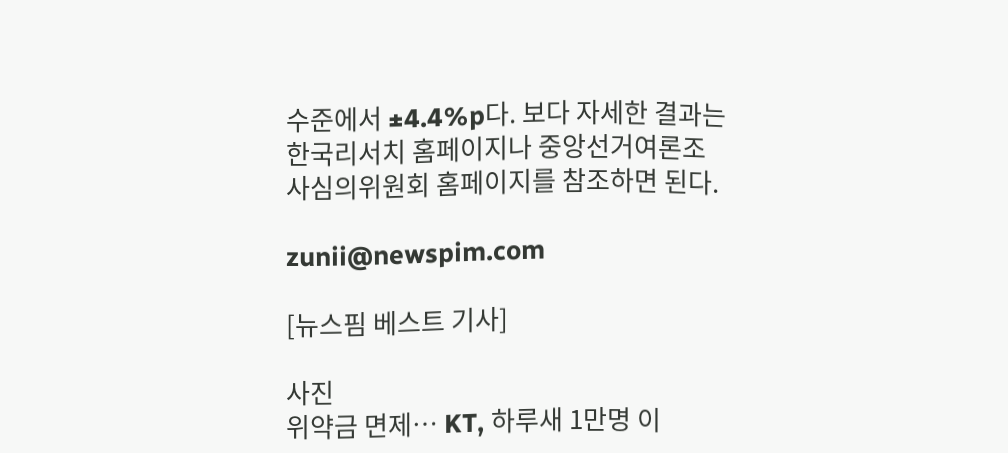수준에서 ±4.4%p다. 보다 자세한 결과는 한국리서치 홈페이지나 중앙선거여론조사심의위원회 홈페이지를 참조하면 된다.

zunii@newspim.com

[뉴스핌 베스트 기사]

사진
위약금 면제… KT, 하루새 1만명 이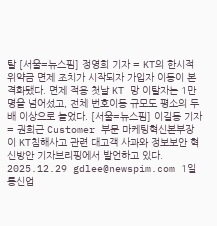탈 [서울=뉴스핌] 정영희 기자 = KT의 한시적 위약금 면제 조치가 시작되자 가입자 이동이 본격화됐다. 면제 적용 첫날 KT 망 이탈자는 1만명을 넘어섰고, 전체 번호이동 규모도 평소의 두 배 이상으로 늘었다. [서울=뉴스핌] 이길동 기자 = 권희근 Customer 부문 마케팅혁신본부장이 KT침해사고 관련 대고객 사과와 정보보안 혁신방안 기자브리핑에서 발언하고 있다. 2025.12.29 gdlee@newspim.com 1일 통신업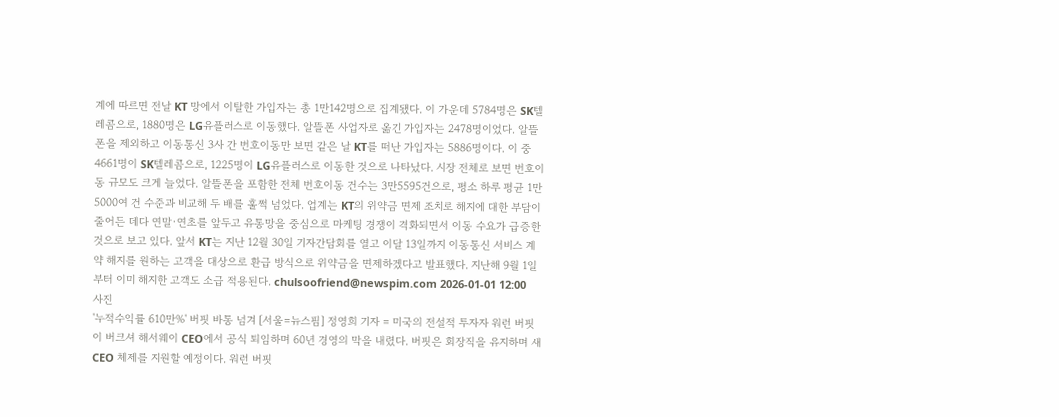계에 따르면 전날 KT 망에서 이탈한 가입자는 총 1만142명으로 집계됐다. 이 가운데 5784명은 SK텔레콤으로, 1880명은 LG유플러스로 이동했다. 알뜰폰 사업자로 옮긴 가입자는 2478명이었다. 알뜰폰을 제외하고 이동통신 3사 간 번호이동만 보면 같은 날 KT를 떠난 가입자는 5886명이다. 이 중 4661명이 SK텔레콤으로, 1225명이 LG유플러스로 이동한 것으로 나타났다. 시장 전체로 보면 번호이동 규모도 크게 늘었다. 알뜰폰을 포함한 전체 번호이동 건수는 3만5595건으로, 평소 하루 평균 1만5000여 건 수준과 비교해 두 배를 훌쩍 넘었다. 업계는 KT의 위약금 면제 조치로 해지에 대한 부담이 줄어든 데다 연말·연초를 앞두고 유통망을 중심으로 마케팅 경쟁이 격화되면서 이동 수요가 급증한 것으로 보고 있다. 앞서 KT는 지난 12월 30일 기자간담회를 열고 이달 13일까지 이동통신 서비스 계약 해지를 원하는 고객을 대상으로 환급 방식으로 위약금을 면제하겠다고 발표했다. 지난해 9월 1일부터 이미 해지한 고객도 소급 적용된다. chulsoofriend@newspim.com 2026-01-01 12:00
사진
'누적수익률 610만%' 버핏 바통 넘겨 [서울=뉴스핌] 정영희 기자 = 미국의 전설적 투자자 워런 버핏이 버크셔 해서웨이 CEO에서 공식 퇴임하며 60년 경영의 막을 내렸다. 버핏은 회장직을 유지하며 새 CEO 체제를 지원할 예정이다. 워런 버핏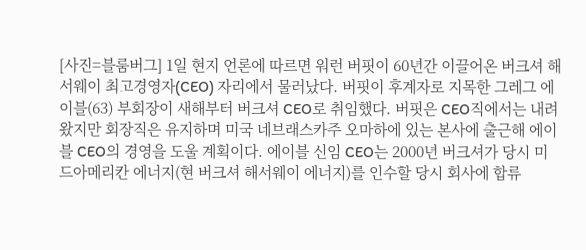[사진=블룸버그] 1일 현지 언론에 따르면 워런 버핏이 60년간 이끌어온 버크셔 해서웨이 최고경영자(CEO) 자리에서 물러났다. 버핏이 후계자로 지목한 그레그 에이블(63) 부회장이 새해부터 버크셔 CEO로 취임했다. 버핏은 CEO직에서는 내려왔지만 회장직은 유지하며 미국 네브래스카주 오마하에 있는 본사에 출근해 에이블 CEO의 경영을 도울 계획이다. 에이블 신임 CEO는 2000년 버크셔가 당시 미드아메리칸 에너지(현 버크셔 해서웨이 에너지)를 인수할 당시 회사에 합류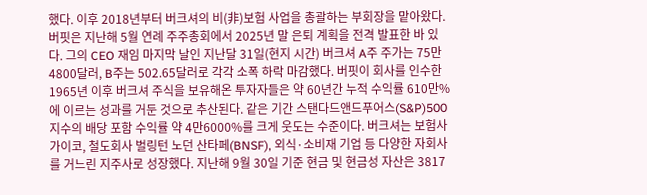했다. 이후 2018년부터 버크셔의 비(非)보험 사업을 총괄하는 부회장을 맡아왔다. 버핏은 지난해 5월 연례 주주총회에서 2025년 말 은퇴 계획을 전격 발표한 바 있다. 그의 CEO 재임 마지막 날인 지난달 31일(현지 시간) 버크셔 A주 주가는 75만4800달러, B주는 502.65달러로 각각 소폭 하락 마감했다. 버핏이 회사를 인수한 1965년 이후 버크셔 주식을 보유해온 투자자들은 약 60년간 누적 수익률 610만%에 이르는 성과를 거둔 것으로 추산된다. 같은 기간 스탠다드앤드푸어스(S&P)500 지수의 배당 포함 수익률 약 4만6000%를 크게 웃도는 수준이다. 버크셔는 보험사 가이코, 철도회사 벌링턴 노던 산타페(BNSF), 외식·소비재 기업 등 다양한 자회사를 거느린 지주사로 성장했다. 지난해 9월 30일 기준 현금 및 현금성 자산은 3817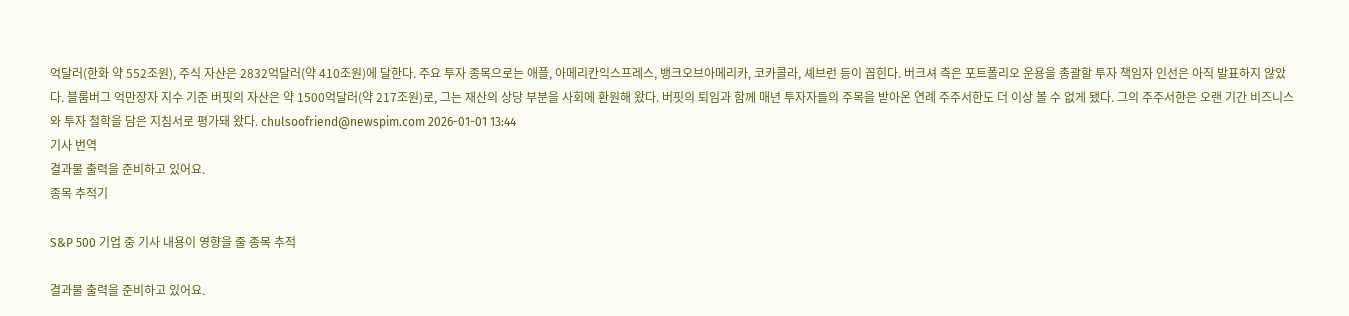억달러(한화 약 552조원), 주식 자산은 2832억달러(약 410조원)에 달한다. 주요 투자 종목으로는 애플, 아메리칸익스프레스, 뱅크오브아메리카, 코카콜라, 셰브런 등이 꼽힌다. 버크셔 측은 포트폴리오 운용을 총괄할 투자 책임자 인선은 아직 발표하지 않았다. 블룸버그 억만장자 지수 기준 버핏의 자산은 약 1500억달러(약 217조원)로, 그는 재산의 상당 부분을 사회에 환원해 왔다. 버핏의 퇴임과 함께 매년 투자자들의 주목을 받아온 연례 주주서한도 더 이상 볼 수 없게 됐다. 그의 주주서한은 오랜 기간 비즈니스와 투자 철학을 담은 지침서로 평가돼 왔다. chulsoofriend@newspim.com 2026-01-01 13:44
기사 번역
결과물 출력을 준비하고 있어요.
종목 추적기

S&P 500 기업 중 기사 내용이 영향을 줄 종목 추적

결과물 출력을 준비하고 있어요.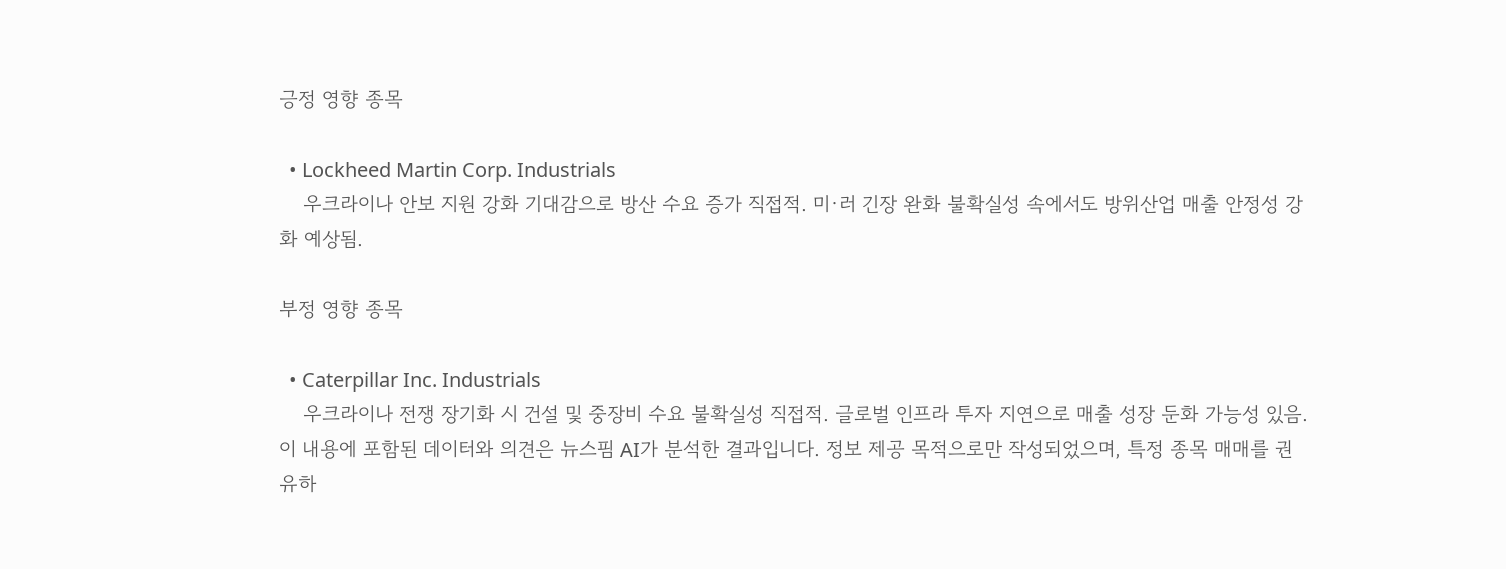긍정 영향 종목

  • Lockheed Martin Corp. Industrials
    우크라이나 안보 지원 강화 기대감으로 방산 수요 증가 직접적. 미·러 긴장 완화 불확실성 속에서도 방위산업 매출 안정성 강화 예상됨.

부정 영향 종목

  • Caterpillar Inc. Industrials
    우크라이나 전쟁 장기화 시 건설 및 중장비 수요 불확실성 직접적. 글로벌 인프라 투자 지연으로 매출 성장 둔화 가능성 있음.
이 내용에 포함된 데이터와 의견은 뉴스핌 AI가 분석한 결과입니다. 정보 제공 목적으로만 작성되었으며, 특정 종목 매매를 권유하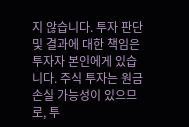지 않습니다. 투자 판단 및 결과에 대한 책임은 투자자 본인에게 있습니다. 주식 투자는 원금 손실 가능성이 있으므로, 투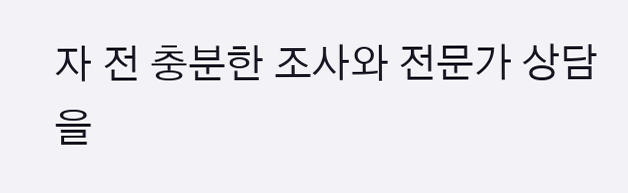자 전 충분한 조사와 전문가 상담을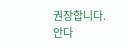권장합니다.
안다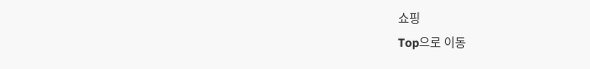쇼핑
Top으로 이동